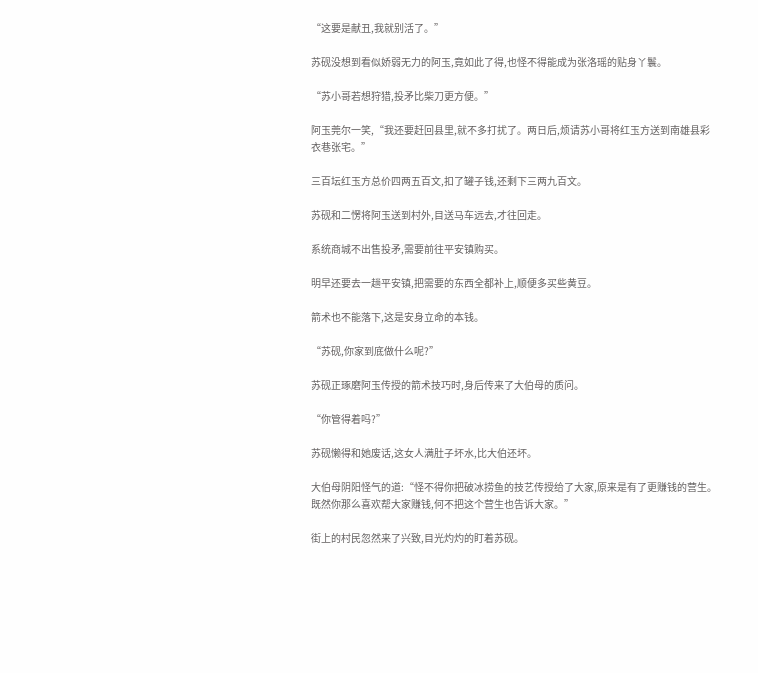“这要是献丑,我就别活了。”

苏砚没想到看似娇弱无力的阿玉,竟如此了得,也怪不得能成为张洛瑶的贴身丫鬟。

“苏小哥若想狩猎,投矛比柴刀更方便。”

阿玉莞尔一笑,“我还要赶回县里,就不多打扰了。两日后,烦请苏小哥将红玉方送到南雄县彩衣巷张宅。”

三百坛红玉方总价四两五百文,扣了罐子钱,还剩下三两九百文。

苏砚和二愣将阿玉送到村外,目送马车远去,才往回走。

系统商城不出售投矛,需要前往平安镇购买。

明早还要去一趟平安镇,把需要的东西全都补上,顺便多买些黄豆。

箭术也不能落下,这是安身立命的本钱。

“苏砚,你家到底做什么呢?”

苏砚正琢磨阿玉传授的箭术技巧时,身后传来了大伯母的质问。

“你管得着吗?”

苏砚懒得和她废话,这女人满肚子坏水,比大伯还坏。

大伯母阴阳怪气的道:“怪不得你把破冰捞鱼的技艺传授给了大家,原来是有了更赚钱的营生。既然你那么喜欢帮大家赚钱,何不把这个营生也告诉大家。”

街上的村民忽然来了兴致,目光灼灼的盯着苏砚。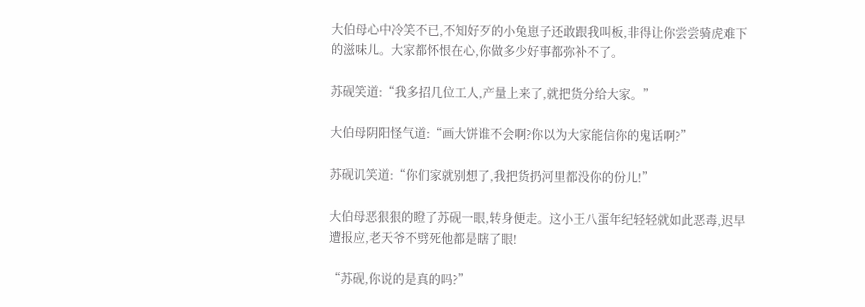大伯母心中冷笑不已,不知好歹的小兔崽子还敢跟我叫板,非得让你尝尝骑虎难下的滋味儿。大家都怀恨在心,你做多少好事都弥补不了。

苏砚笑道:“我多招几位工人,产量上来了,就把货分给大家。”

大伯母阴阳怪气道:“画大饼谁不会啊?你以为大家能信你的鬼话啊?”

苏砚讥笑道:“你们家就别想了,我把货扔河里都没你的份儿!”

大伯母恶狠狠的瞪了苏砚一眼,转身便走。这小王八蛋年纪轻轻就如此恶毒,迟早遭报应,老天爷不劈死他都是瞎了眼!

“苏砚,你说的是真的吗?”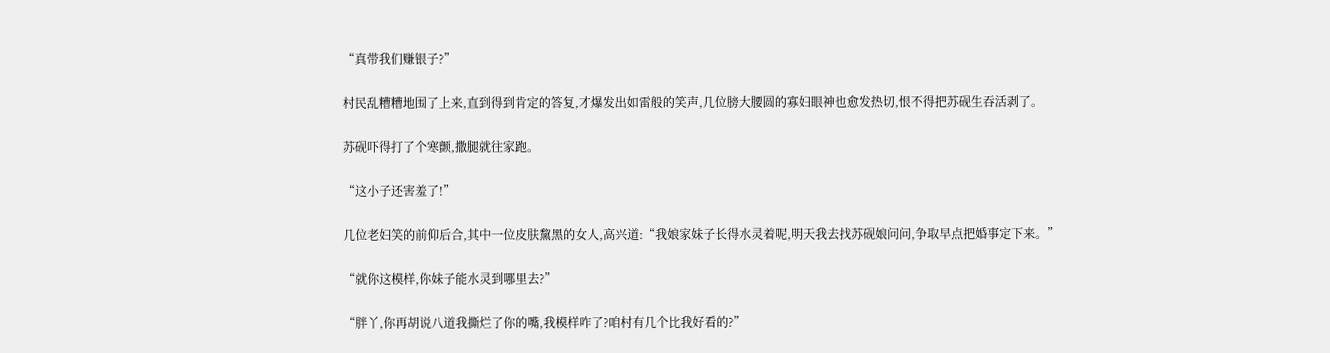“真带我们赚银子?”

村民乱糟糟地围了上来,直到得到肯定的答复,才爆发出如雷般的笑声,几位膀大腰圆的寡妇眼神也愈发热切,恨不得把苏砚生吞活剥了。

苏砚吓得打了个寒颤,撒腿就往家跑。

“这小子还害羞了!”

几位老妇笑的前仰后合,其中一位皮肤黧黑的女人,高兴道:“我娘家妹子长得水灵着呢,明天我去找苏砚娘问问,争取早点把婚事定下来。”

“就你这模样,你妹子能水灵到哪里去?”

“胖丫,你再胡说八道我撕烂了你的嘴,我模样咋了?咱村有几个比我好看的?”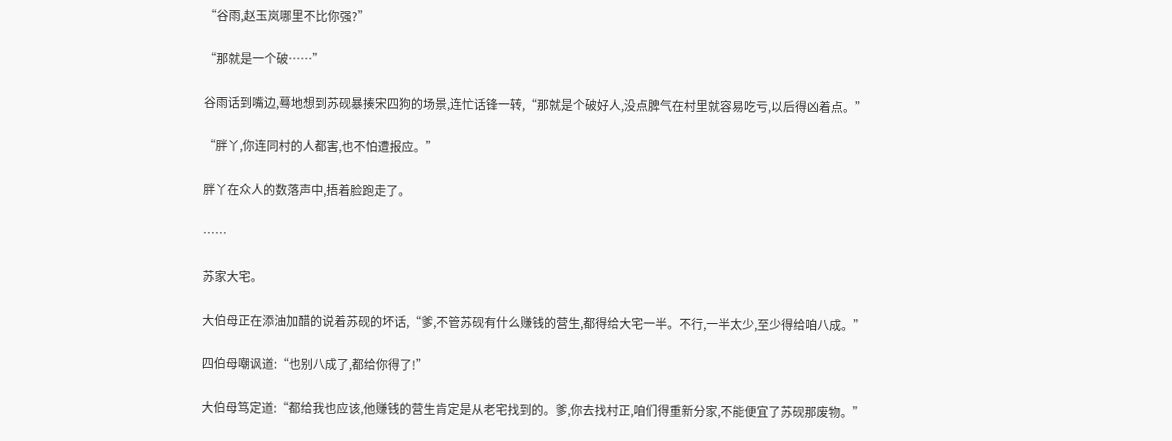“谷雨,赵玉岚哪里不比你强?”

“那就是一个破……”

谷雨话到嘴边,蓦地想到苏砚暴揍宋四狗的场景,连忙话锋一转,“那就是个破好人,没点脾气在村里就容易吃亏,以后得凶着点。”

“胖丫,你连同村的人都害,也不怕遭报应。”

胖丫在众人的数落声中,捂着脸跑走了。

……

苏家大宅。

大伯母正在添油加醋的说着苏砚的坏话,“爹,不管苏砚有什么赚钱的营生,都得给大宅一半。不行,一半太少,至少得给咱八成。”

四伯母嘲讽道:“也别八成了,都给你得了!”

大伯母笃定道:“都给我也应该,他赚钱的营生肯定是从老宅找到的。爹,你去找村正,咱们得重新分家,不能便宜了苏砚那废物。”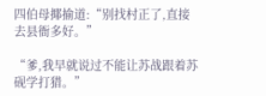四伯母揶揄道:“别找村正了,直接去县衙多好。”

“爹,我早就说过不能让苏战跟着苏砚学打猎。”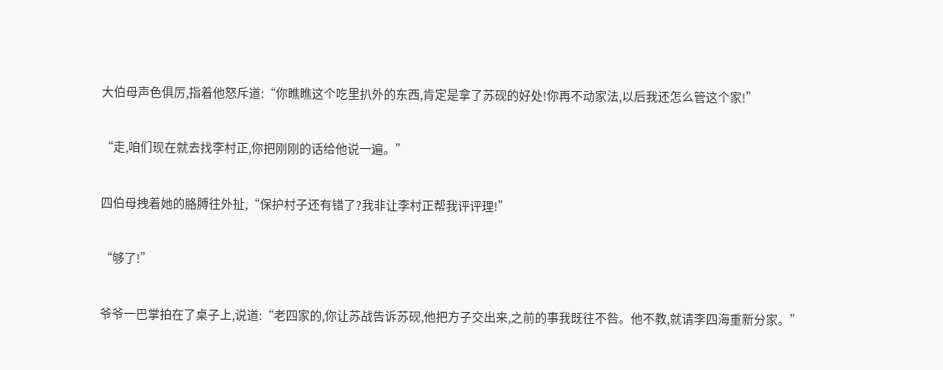大伯母声色俱厉,指着他怒斥道:“你瞧瞧这个吃里扒外的东西,肯定是拿了苏砚的好处!你再不动家法,以后我还怎么管这个家!”

“走,咱们现在就去找李村正,你把刚刚的话给他说一遍。”

四伯母拽着她的胳膊往外扯,“保护村子还有错了?我非让李村正帮我评评理!”

“够了!”

爷爷一巴掌拍在了桌子上,说道:“老四家的,你让苏战告诉苏砚,他把方子交出来,之前的事我既往不咎。他不教,就请李四海重新分家。”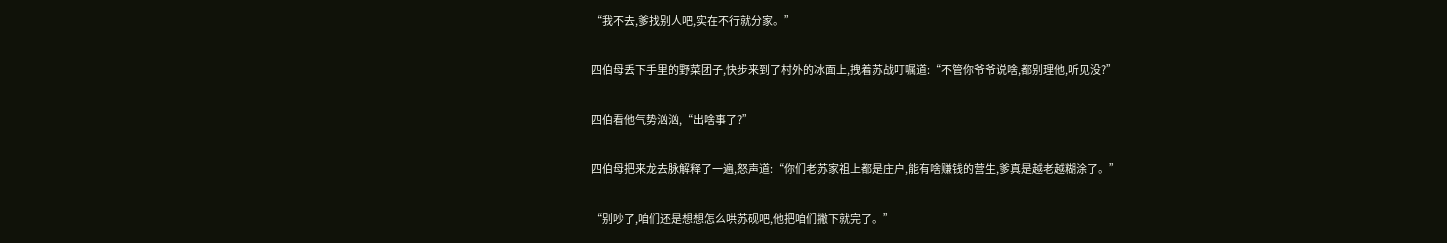“我不去,爹找别人吧,实在不行就分家。”

四伯母丢下手里的野菜团子,快步来到了村外的冰面上,拽着苏战叮嘱道:“不管你爷爷说啥,都别理他,听见没?”

四伯看他气势汹汹,“出啥事了?”

四伯母把来龙去脉解释了一遍,怒声道:“你们老苏家祖上都是庄户,能有啥赚钱的营生,爹真是越老越糊涂了。”

“别吵了,咱们还是想想怎么哄苏砚吧,他把咱们撇下就完了。”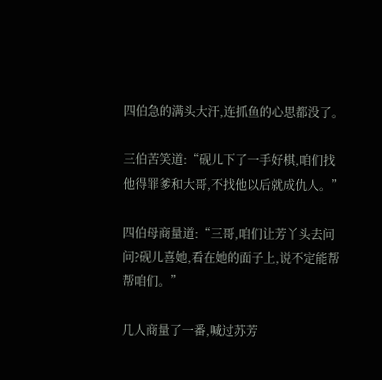四伯急的满头大汗,连抓鱼的心思都没了。

三伯苦笑道:“砚儿下了一手好棋,咱们找他得罪爹和大哥,不找他以后就成仇人。”

四伯母商量道:“三哥,咱们让芳丫头去问问?砚儿喜她,看在她的面子上,说不定能帮帮咱们。”

几人商量了一番,喊过苏芳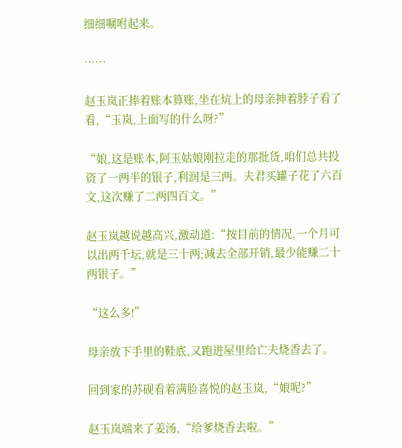细细嘱咐起来。

……

赵玉岚正捧着账本算账,坐在炕上的母亲抻着脖子看了看,“玉岚,上面写的什么呀?”

“娘,这是账本,阿玉姑娘刚拉走的那批货,咱们总共投资了一两半的银子,利润是三两。夫君买罐子花了六百文,这次赚了二两四百文。”

赵玉岚越说越高兴,激动道:“按目前的情况,一个月可以出两千坛,就是三十两;减去全部开销,最少能赚二十两银子。”

“这么多!”

母亲放下手里的鞋底,又跑进屋里给亡夫烧香去了。

回到家的苏砚看着满脸喜悦的赵玉岚,“娘呢?”

赵玉岚端来了姜汤,“给爹烧香去啦。”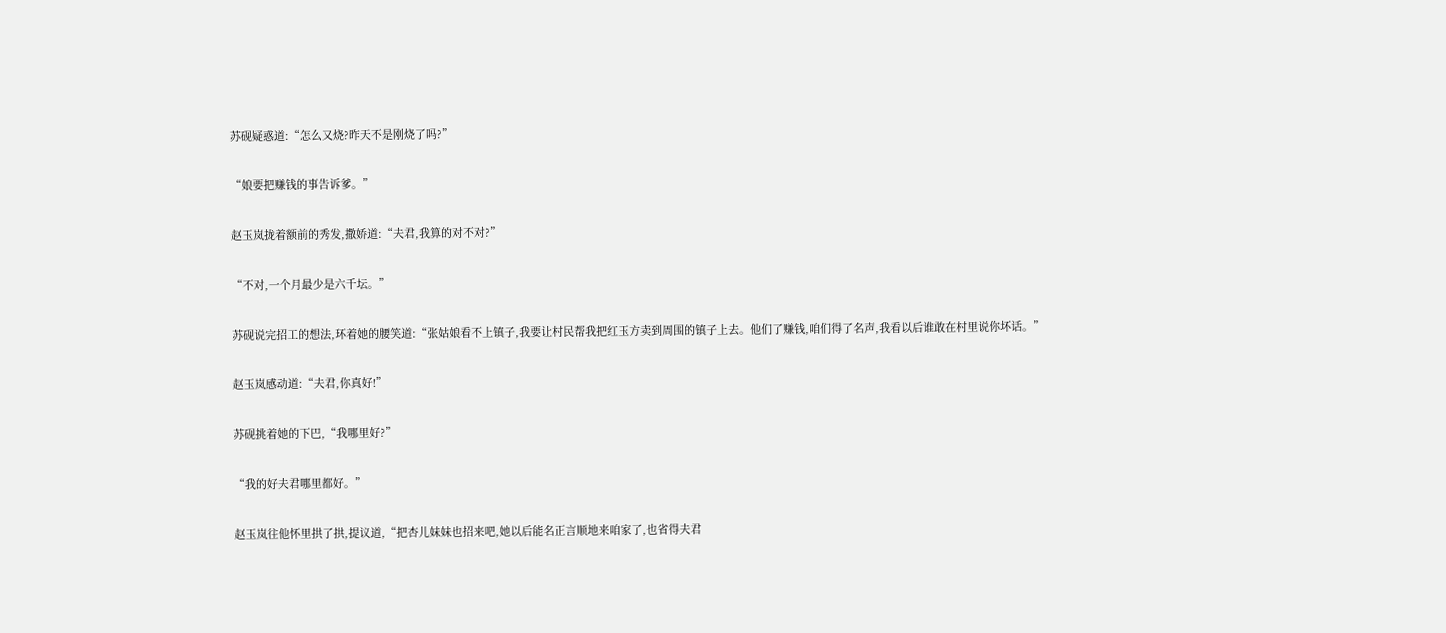苏砚疑惑道:“怎么又烧?昨天不是刚烧了吗?”

“娘要把赚钱的事告诉爹。”

赵玉岚拢着额前的秀发,撒娇道:“夫君,我算的对不对?”

“不对,一个月最少是六千坛。”

苏砚说完招工的想法,环着她的腰笑道:“张姑娘看不上镇子,我要让村民帮我把红玉方卖到周围的镇子上去。他们了赚钱,咱们得了名声,我看以后谁敢在村里说你坏话。”

赵玉岚感动道:“夫君,你真好!”

苏砚挑着她的下巴,“我哪里好?”

“我的好夫君哪里都好。”

赵玉岚往他怀里拱了拱,提议道,“把杏儿妹妹也招来吧,她以后能名正言顺地来咱家了,也省得夫君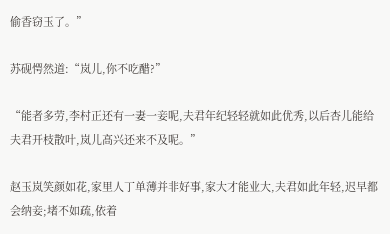偷香窃玉了。”

苏砚愕然道:“岚儿,你不吃醋?”

“能者多劳,李村正还有一妻一妾呢,夫君年纪轻轻就如此优秀,以后杏儿能给夫君开枝散叶,岚儿高兴还来不及呢。”

赵玉岚笑颜如花,家里人丁单薄并非好事,家大才能业大,夫君如此年轻,迟早都会纳妾;堵不如疏,依着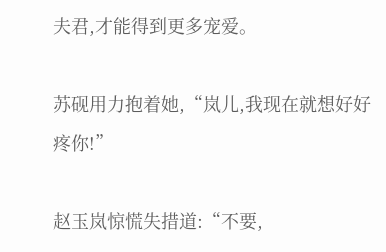夫君,才能得到更多宠爱。

苏砚用力抱着她,“岚儿,我现在就想好好疼你!”

赵玉岚惊慌失措道:“不要,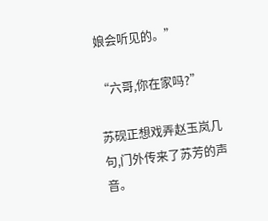娘会听见的。”

“六哥,你在家吗?”

苏砚正想戏弄赵玉岚几句,门外传来了苏芳的声音。